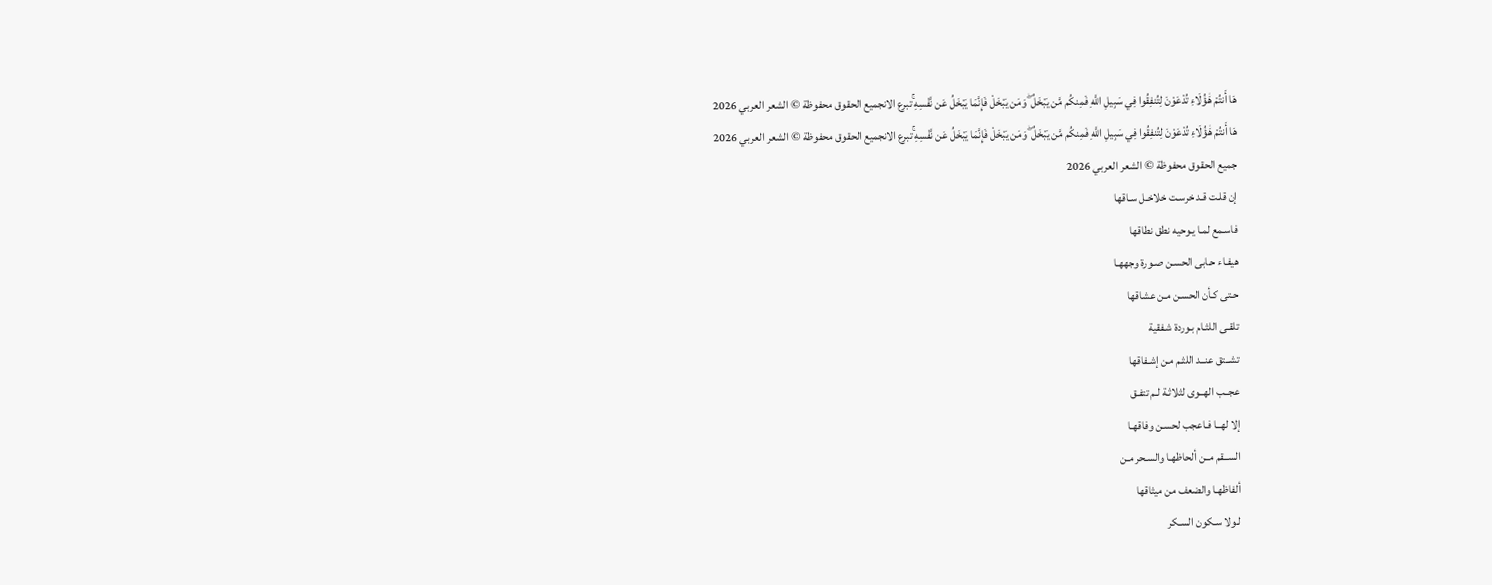هَا أَنتُمْ هَٰؤُلَاءِ تُدْعَوْنَ لِتُنفِقُوا فِي سَبِيلِ اللَّهِ فَمِنكُم مَّن يَبْخَلُ ۖ وَمَن يَبْخَلْ فَإِنَّمَا يَبْخَلُ عَن نَّفْسِهِ ۚتبرع الانجميع الحقوق محفوظة © الشعر العربي 2026
هَا أَنتُمْ هَٰؤُلَاءِ تُدْعَوْنَ لِتُنفِقُوا فِي سَبِيلِ اللَّهِ فَمِنكُم مَّن يَبْخَلُ ۖ وَمَن يَبْخَلْ فَإِنَّمَا يَبْخَلُ عَن نَّفْسِهِ ۚتبرع الانجميع الحقوق محفوظة © الشعر العربي 2026
جميع الحقوق محفوظة © الشعر العربي 2026
إن قلـت قـد خرسـت خلاخـل سـاقها
فاسـمع لمـا يـوحيه نطق نطاقها
هيفـاء حـابى الحسـن صـورة وجههـا
حـتى كـأن الحسـن مـن عشاقها
تلقـى اللثـام بـوردة شـفقية
تشــتق عنــد اللثـم مـن إشـفاقها
عجــب الهــوى لثلاثـة لـم تتفـق
إلا لهــا فـاعجب لحسـن وفاقهـا
الســقم مــن ألحاظهـا والسـحر مـن
ألفاظهـا والضعف من ميثاقها
لـولا سـكون السـكر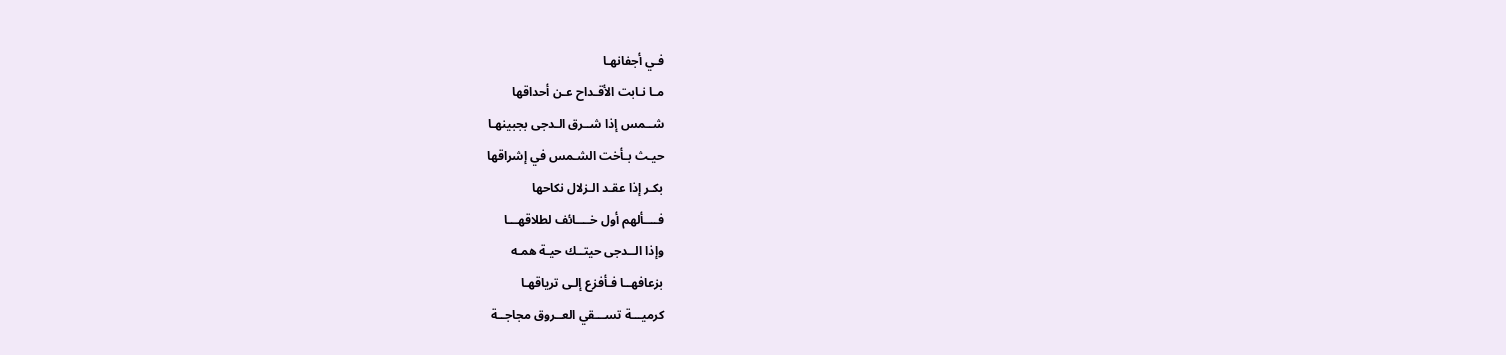فـي أجفانهـا
مـا نـابت الأقـداح عـن أحداقها
شــمس إذا شــرق الـدجى بجبينهـا
حيـث بـأخت الشـمس في إشراقها
بكـر إذا عقـد الـزلال نكاحها
فــــألهم أول خــــائف لطلاقهـــا
وإذا الــدجى حيتــك حيـة همـه
بزعافهــا فـأفزع إلـى ترياقهـا
كرميـــة تســـقي العــروق مجاجــة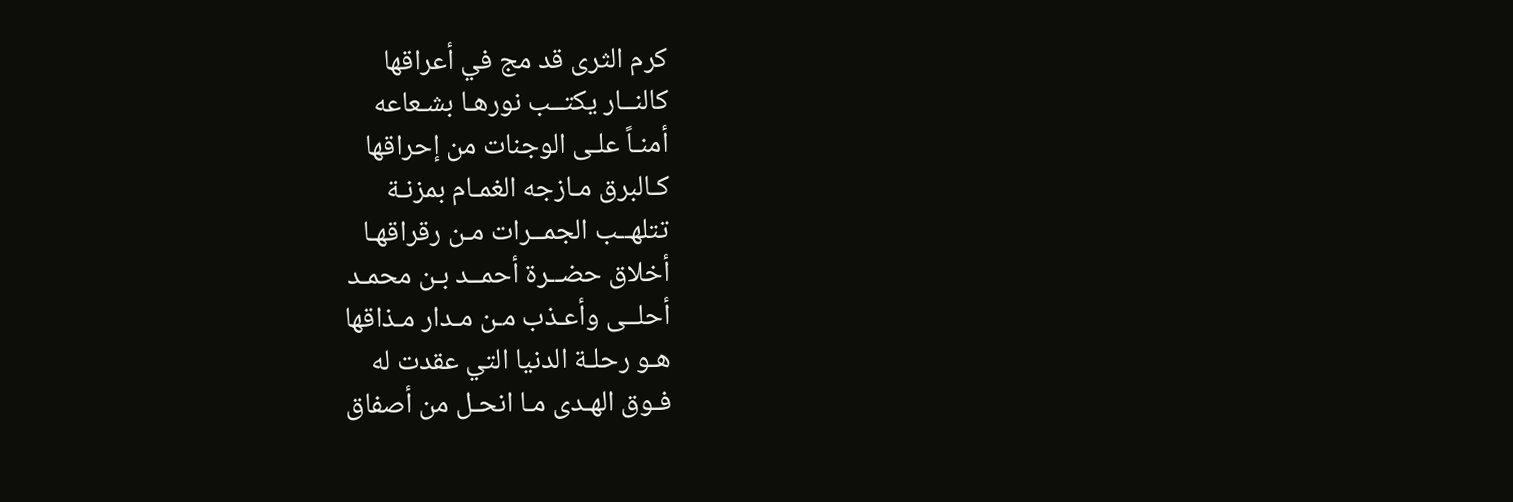كرم الثرى قد مج في أعراقها
كالنــار يكتــب نورهـا بشـعاعه
أمنـاً علـى الوجنات من إحراقها
كـالبرق مـازجه الغمـام بمزنـة
تتلهــب الجمــرات مـن رقراقهـا
أخلاق حضــرة أحمــد بـن محمـد
أحلــى وأعـذب مـن مـدار مـذاقها
هـو رحلـة الدنيا التي عقدت له
فـوق الهـدى مـا انحـل من أصفاق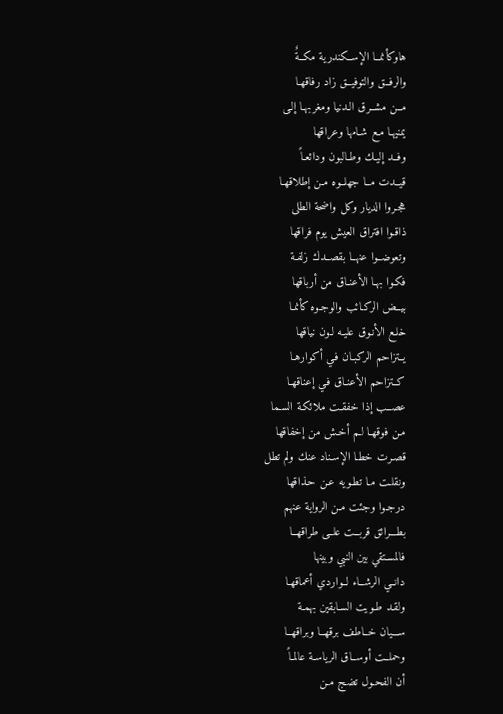هاوكأنمــا الإســكندرية مكــةٌ
والرفــق والتوفيــق زاد رفاقهـا
مــن مشــرق الـدنيا ومغربهـا إلـى
يمنيهـا مـع شـامها وعراقها
وفــد إليـك وطـالبون ودائعـاً
قيــدت مــا جهلــوه مـن إطلاقهـا
هجـروا الديار وكل واضحة الطلى
ذاقـوا افتراق العيش يوم فراقها
وتعوضــوا عنهــا بقصــدك زلفـة
فكـوا بهـا الأعنـاق من أرباقها
بيــض الركـائب والوجـوه كأنمـا
خلـع الأنـوق عليـه لـون نياقها
يــتزاحم الركبـان فـي أكوارهـا
كــتزاحم الأعنـاق فـي إعناقهـا
عصــب إذا خفقـت ملائكـة السـما
مـن فوقهـا لـم أخـش من إخفاقها
قصـرت خطـا الإسـناد عنك ولم تطل
ونقلـت مـا تطـويه عـن حـذاقها
درجـوا وجئت مـن الرواية عنهم
بطـــرائق قربــت علــى طراقهــا
فالمسـتقي بين النبي وبينها
دانــي الرشــاء لــواردي أعماقهـا
ولقـد طـويت السـابقين بهمـة
ســـيان خــاطف برقهــا وبراقهــا
وحملــت أوســاق الرياسـة عالمـاً
أن الفحـول تضـج مـن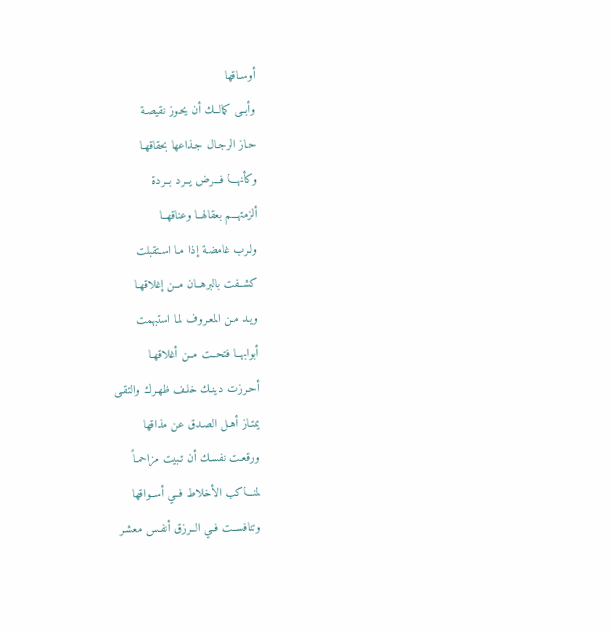أوسـاقها
وأبــى كمالــك أن يحـوز نقيصـة
حـاز الرجـال جـذاعها بحقاقهـا
وكأنهـــا فـــرض يــرد بــردة
ألزمتهـــم بعقالهــا وعناقهــا
ولـرب غامضـة إذا مـا اسـتقبلت
كشــفت بالبرهــان مــن إغلاقهـا
ويـد مـن المعـروف لمـا استبهمت
أبوابهــا فتحــت مــن أغلاقهـا
أحـرزت دينـك خلـف ظهـرك والتقـى
يمتـاز أهـل الصـدق عن مذاقها
ورقعـت نفسـك أن تـبيت مزاحمـاً
لمنـــاكب الأخلاط فــي أســواقها
وتنافســت فــي الــرزق أنفـس معشـر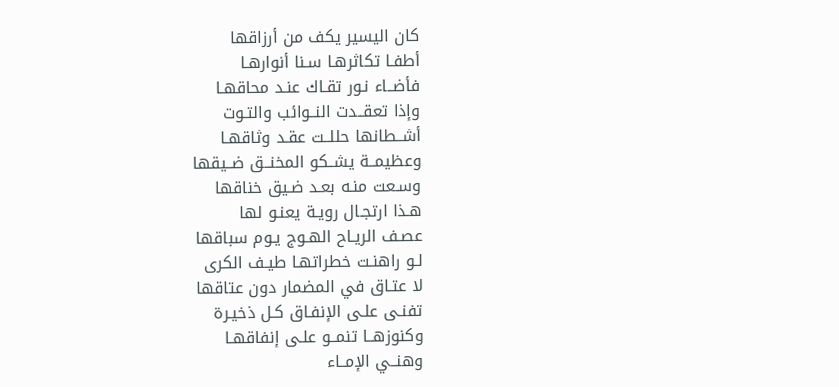كان اليسير يكف من أرزاقها
أطفـا تكاثرهـا سـنا أنوارهـا
فأضــاء نـور تقـاك عنـد محاقهـا
وإذا تعقــدت النــوائب والتـوت
أشــطانها حللــت عقـد وثاقهـا
وعظيمــة يشــكو المخنــق ضــيقها
وسـعت منـه بعـد ضـيق خناقها
هـذا ارتجـال رويـة يعنـو لها
عصـف الريـاح الهـوج يـوم سباقها
لـو راهنـت خطراتهـا طيـف الكرى
لا عتـاق في المضمار دون عتاقها
تفنـى علـى الإنفـاق كـل ذخيـرة
وكنوزهــا تنمــو علـى إنفاقهـا
وهنــي الإمــاء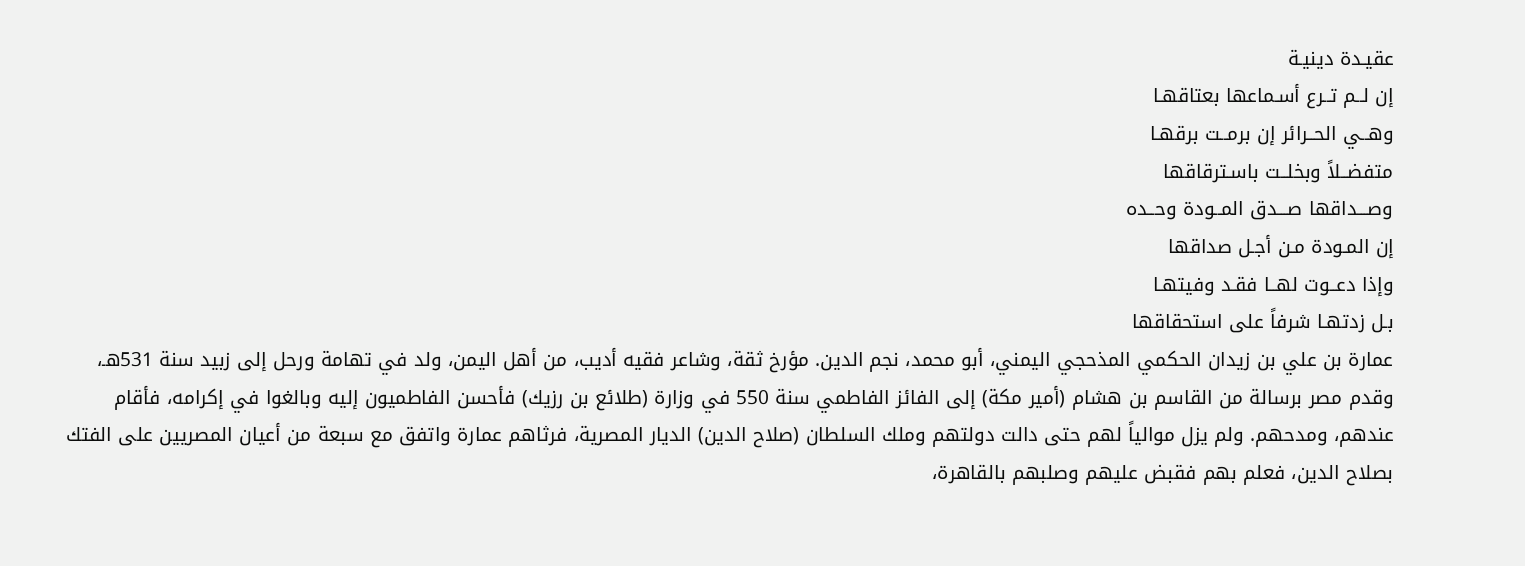عقيـدة دينيـة
إن لــم تــرع أسـماعها بعتاقهـا
وهــي الحــرائر إن برمــت برقهـا
متفضــلاً وبخلــت باسـترقاقها
وصـــداقها صـــدق المــودة وحــده
إن المـودة مـن أجـل صداقها
وإذا دعــوت لهــا فقـد وفيتهـا
بـل زدتهـا شرفاً على استحقاقها
عمارة بن علي بن زيدان الحكمي المذحجي اليمني، أبو محمد، نجم الدين. مؤرخ ثقة، وشاعر فقيه أديب، من أهل اليمن، ولد في تهامة ورحل إلى زبيد سنة 531هـ، وقدم مصر برسالة من القاسم بن هشام (أمير مكة) إلى الفائز الفاطمي سنة 550 في وزارة (طلائع بن رزيك) فأحسن الفاطميون إليه وبالغوا في إكرامه، فأقام عندهم، ومدحهم. ولم يزل موالياً لهم حتى دالت دولتهم وملك السلطان (صلاح الدين) الديار المصرية، فرثاهم عمارة واتفق مع سبعة من أعيان المصريين على الفتك بصلاح الدين، فعلم بهم فقبض عليهم وصلبهم بالقاهرة،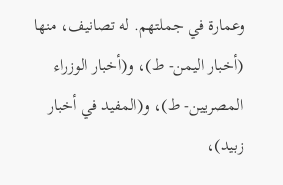وعمارة في جملتهم. له تصانيف، منها (أخبار اليمن- ط)، و(أخبار الوزراء المصريين- ط)، و(المفيد في أخبار زبيد)،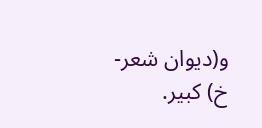و(ديوان شعر- خ) كبير.